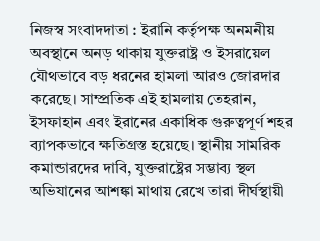নিজস্ব সংবাদদাতা : ইরানি কর্তৃপক্ষ অনমনীয় অবস্থানে অনড় থাকায় যুক্তরাষ্ট্র ও ইসরায়েল যৌথভাবে বড় ধরনের হামলা আরও জোরদার করেছে। সাম্প্রতিক এই হামলায় তেহরান, ইসফাহান এবং ইরানের একাধিক গুরুত্বপূর্ণ শহর ব্যাপকভাবে ক্ষতিগ্রস্ত হয়েছে। স্থানীয় সামরিক কমান্ডারদের দাবি, যুক্তরাষ্ট্রের সম্ভাব্য স্থল অভিযানের আশঙ্কা মাথায় রেখে তারা দীর্ঘস্থায়ী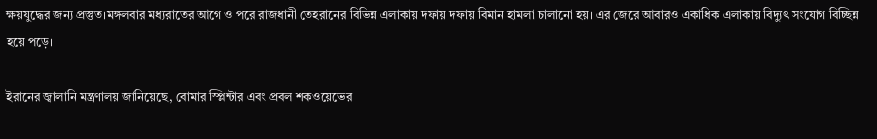ক্ষয়যুদ্ধের জন্য প্রস্তুত।মঙ্গলবার মধ্যরাতের আগে ও পরে রাজধানী তেহরানের বিভিন্ন এলাকায় দফায় দফায় বিমান হামলা চালানো হয়। এর জেরে আবারও একাধিক এলাকায় বিদ্যুৎ সংযোগ বিচ্ছিন্ন হয়ে পড়ে।

ইরানের জ্বালানি মন্ত্রণালয় জানিয়েছে, বোমার স্প্লিন্টার এবং প্রবল শকওয়েভের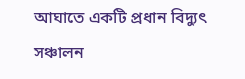আঘাতে একটি প্রধান বিদ্যুৎ সঞ্চালন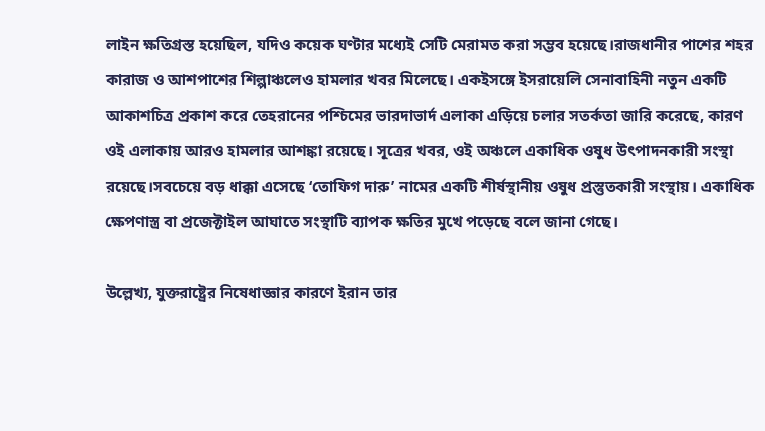লাইন ক্ষতিগ্রস্ত হয়েছিল, যদিও কয়েক ঘণ্টার মধ্যেই সেটি মেরামত করা সম্ভব হয়েছে।রাজধানীর পাশের শহর কারাজ ও আশপাশের শিল্পাঞ্চলেও হামলার খবর মিলেছে। একইসঙ্গে ইসরায়েলি সেনাবাহিনী নতুন একটি আকাশচিত্র প্রকাশ করে তেহরানের পশ্চিমের ভারদাভার্দ এলাকা এড়িয়ে চলার সতর্কতা জারি করেছে, কারণ ওই এলাকায় আরও হামলার আশঙ্কা রয়েছে। সূত্রের খবর, ওই অঞ্চলে একাধিক ওষুধ উৎপাদনকারী সংস্থা রয়েছে।সবচেয়ে বড় ধাক্কা এসেছে ‘তোফিগ দারু’ নামের একটি শীর্ষস্থানীয় ওষুধ প্রস্তুতকারী সংস্থায়। একাধিক ক্ষেপণাস্ত্র বা প্রজেক্টাইল আঘাতে সংস্থাটি ব্যাপক ক্ষতির মুখে পড়েছে বলে জানা গেছে।

উল্লেখ্য, যুক্তরাষ্ট্রের নিষেধাজ্ঞার কারণে ইরান তার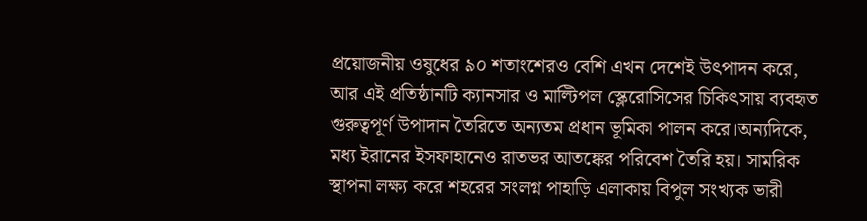প্রয়োজনীয় ওষুধের ৯০ শতাংশেরও বেশি এখন দেশেই উৎপাদন করে, আর এই প্রতিষ্ঠানটি ক্যানসার ও মাল্টিপল স্ক্লেরোসিসের চিকিৎসায় ব্যবহৃত গুরুত্বপূর্ণ উপাদান তৈরিতে অন্যতম প্রধান ভূমিকা পালন করে।অন্যদিকে, মধ্য ইরানের ইসফাহানেও রাতভর আতঙ্কের পরিবেশ তৈরি হয়। সামরিক স্থাপনা লক্ষ্য করে শহরের সংলগ্ন পাহাড়ি এলাকায় বিপুল সংখ্যক ভারী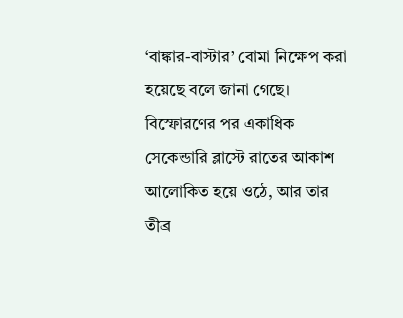‘বাঙ্কার-বাস্টার’ বোমা নিক্ষেপ করা হয়েছে বলে জানা গেছে। বিস্ফোরণের পর একাধিক সেকেন্ডারি ব্লাস্টে রাতের আকাশ আলোকিত হয়ে ওঠে, আর তার তীব্র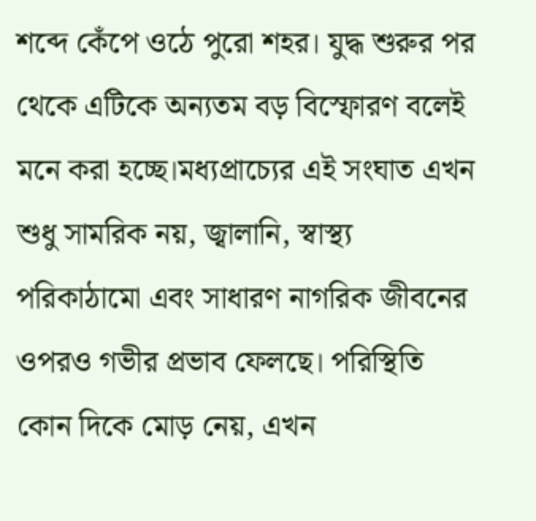শব্দে কেঁপে ওঠে পুরো শহর। যুদ্ধ শুরুর পর থেকে এটিকে অন্যতম বড় বিস্ফোরণ বলেই মনে করা হচ্ছে।মধ্যপ্রাচ্যের এই সংঘাত এখন শুধু সামরিক নয়, জ্বালানি, স্বাস্থ্য পরিকাঠামো এবং সাধারণ নাগরিক জীবনের ওপরও গভীর প্রভাব ফেলছে। পরিস্থিতি কোন দিকে মোড় নেয়, এখন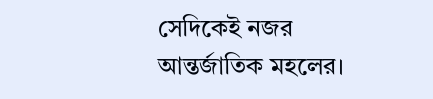সেদিকেই নজর আন্তর্জাতিক মহলের।